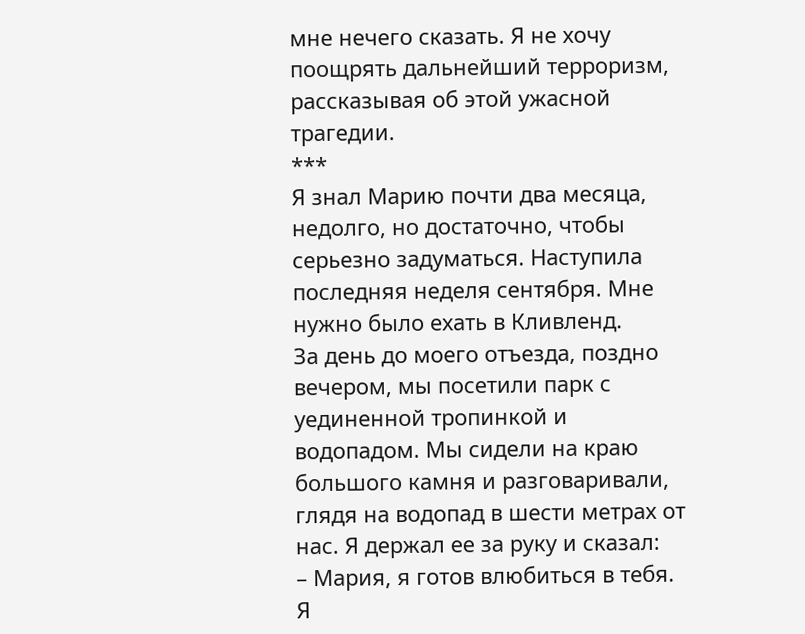мне нечего сказать. Я не хочу поощрять дальнейший терроризм, рассказывая об этой ужасной трагедии.
***
Я знал Марию почти два месяца, недолго, но достаточно, чтобы серьезно задуматься. Наступила последняя неделя сентября. Мне нужно было ехать в Кливленд.
За день до моего отъезда, поздно вечером, мы посетили парк с уединенной тропинкой и водопадом. Мы сидели на краю большого камня и разговаривали, глядя на водопад в шести метрах от нас. Я держал ее за руку и сказал:
– Мария, я готов влюбиться в тебя. Я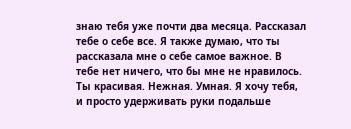знаю тебя уже почти два месяца. Рассказал тебе о себе все. Я также думаю, что ты рассказала мне о себе самое важное. В тебе нет ничего, что бы мне не нравилось. Ты красивая. Нежная. Умная. Я хочу тебя, и просто удерживать руки подальше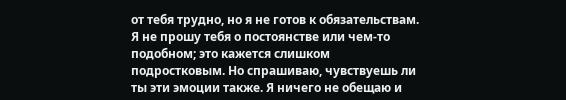от тебя трудно, но я не готов к обязательствам. Я не прошу тебя о постоянстве или чем-то подобном; это кажется слишком подростковым. Но спрашиваю, чувствуешь ли ты эти эмоции также. Я ничего не обещаю и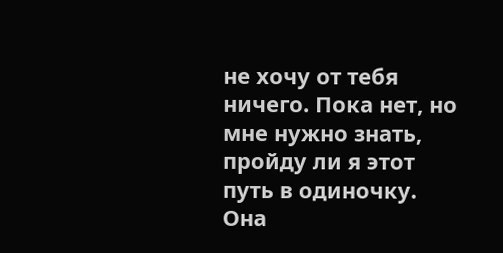не хочу от тебя ничего. Пока нет, но мне нужно знать, пройду ли я этот путь в одиночку.
Она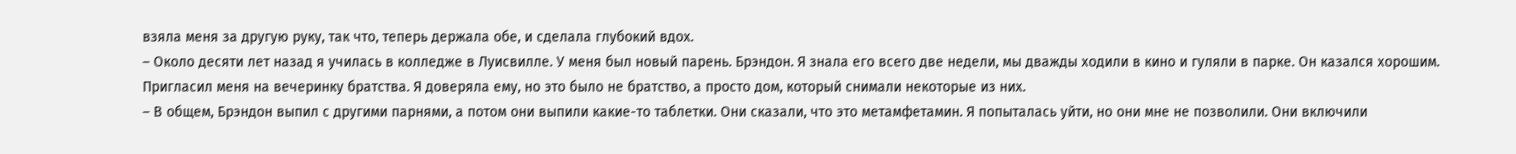взяла меня за другую руку, так что, теперь держала обе, и сделала глубокий вдох.
– Около десяти лет назад я училась в колледже в Луисвилле. У меня был новый парень. Брэндон. Я знала его всего две недели, мы дважды ходили в кино и гуляли в парке. Он казался хорошим. Пригласил меня на вечеринку братства. Я доверяла ему, но это было не братство, а просто дом, который снимали некоторые из них.
– В общем, Брэндон выпил с другими парнями, а потом они выпили какие-то таблетки. Они сказали, что это метамфетамин. Я попыталась уйти, но они мне не позволили. Они включили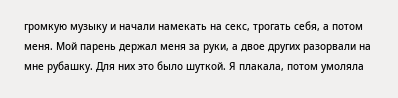громкую музыку и начали намекать на секс, трогать себя, а потом меня. Мой парень держал меня за руки, а двое других разорвали на мне рубашку. Для них это было шуткой. Я плакала, потом умоляла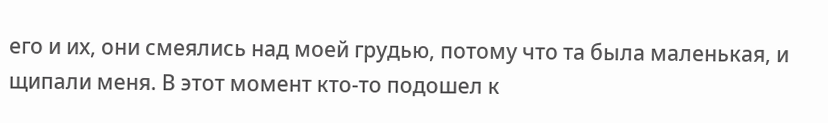его и их, они смеялись над моей грудью, потому что та была маленькая, и щипали меня. В этот момент кто-то подошел к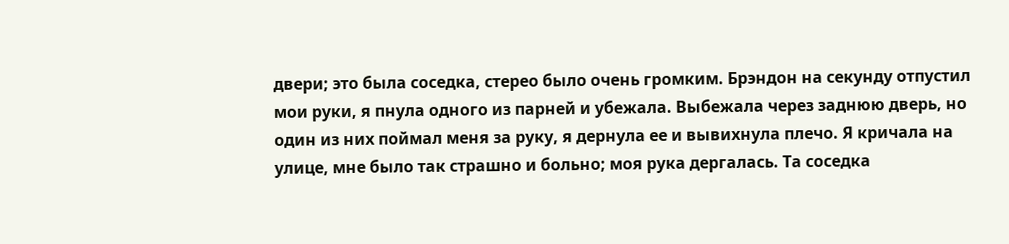двери; это была соседка, стерео было очень громким. Брэндон на секунду отпустил мои руки, я пнула одного из парней и убежала. Выбежала через заднюю дверь, но один из них поймал меня за руку, я дернула ее и вывихнула плечо. Я кричала на улице, мне было так страшно и больно; моя рука дергалась. Та соседка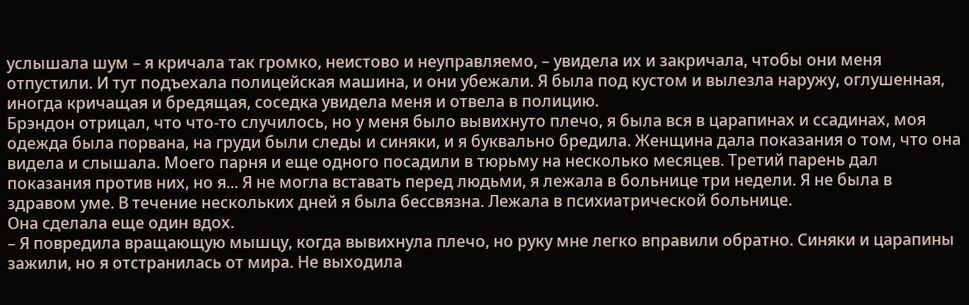услышала шум – я кричала так громко, неистово и неуправляемо, – увидела их и закричала, чтобы они меня отпустили. И тут подъехала полицейская машина, и они убежали. Я была под кустом и вылезла наружу, оглушенная, иногда кричащая и бредящая, соседка увидела меня и отвела в полицию.
Брэндон отрицал, что что-то случилось, но у меня было вывихнуто плечо, я была вся в царапинах и ссадинах, моя одежда была порвана, на груди были следы и синяки, и я буквально бредила. Женщина дала показания о том, что она видела и слышала. Моего парня и еще одного посадили в тюрьму на несколько месяцев. Третий парень дал показания против них, но я... Я не могла вставать перед людьми, я лежала в больнице три недели. Я не была в здравом уме. В течение нескольких дней я была бессвязна. Лежала в психиатрической больнице.
Она сделала еще один вдох.
– Я повредила вращающую мышцу, когда вывихнула плечо, но руку мне легко вправили обратно. Синяки и царапины зажили, но я отстранилась от мира. Не выходила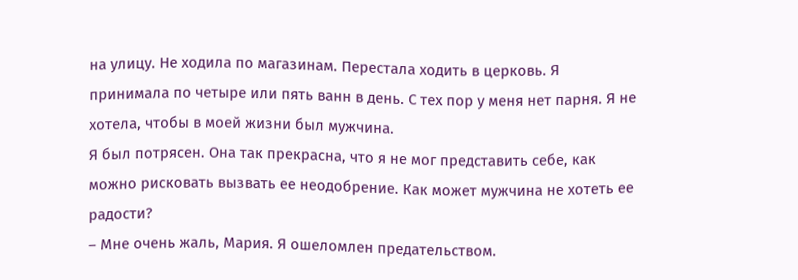на улицу. Не ходила по магазинам. Перестала ходить в церковь. Я принимала по четыре или пять ванн в день. С тех пор у меня нет парня. Я не хотела, чтобы в моей жизни был мужчина.
Я был потрясен. Она так прекрасна, что я не мог представить себе, как можно рисковать вызвать ее неодобрение. Как может мужчина не хотеть ее радости?
– Мне очень жаль, Мария. Я ошеломлен предательством.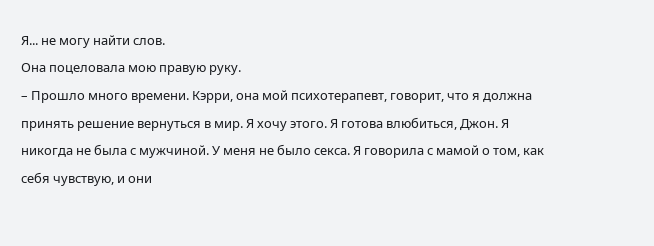Я... не могу найти слов.
Она поцеловала мою правую руку.
– Прошло много времени. Кэрри, она мой психотерапевт, говорит, что я должна принять решение вернуться в мир. Я хочу этого. Я готова влюбиться, Джон. Я никогда не была с мужчиной. У меня не было секса. Я говорила с мамой о том, как себя чувствую, и они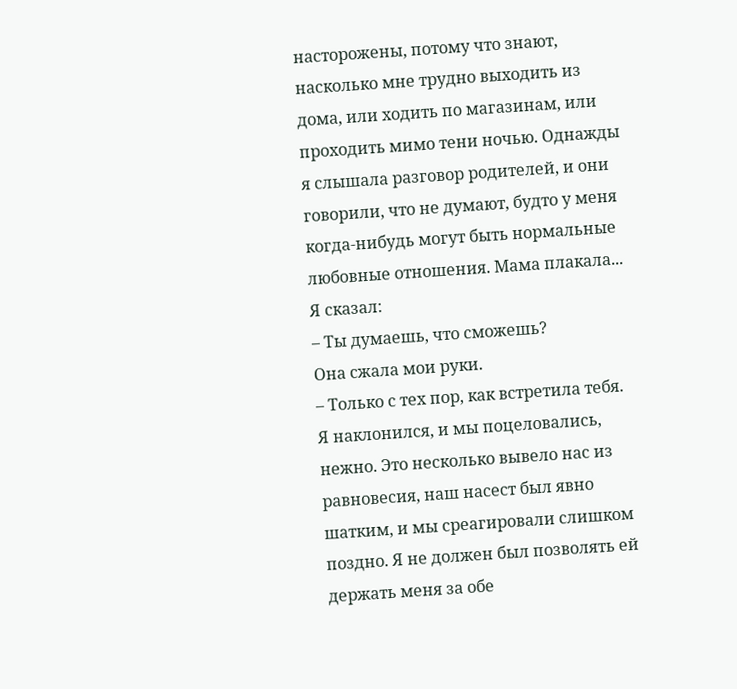насторожены, потому что знают, насколько мне трудно выходить из дома, или ходить по магазинам, или проходить мимо тени ночью. Однажды я слышала разговор родителей, и они говорили, что не думают, будто у меня когда-нибудь могут быть нормальные любовные отношения. Мама плакала...
Я сказал:
– Ты думаешь, что сможешь?
Она сжала мои руки.
– Только с тех пор, как встретила тебя.
Я наклонился, и мы поцеловались, нежно. Это несколько вывело нас из равновесия, наш насест был явно шатким, и мы среагировали слишком поздно. Я не должен был позволять ей держать меня за обе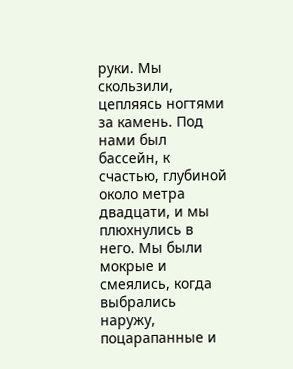руки. Мы скользили, цепляясь ногтями за камень. Под нами был бассейн, к счастью, глубиной около метра двадцати, и мы плюхнулись в него. Мы были мокрые и смеялись, когда выбрались наружу, поцарапанные и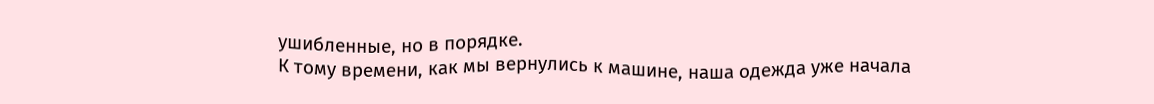ушибленные, но в порядке.
К тому времени, как мы вернулись к машине, наша одежда уже начала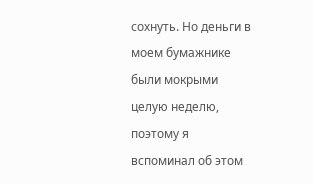сохнуть. Но деньги в моем бумажнике были мокрыми целую неделю, поэтому я вспоминал об этом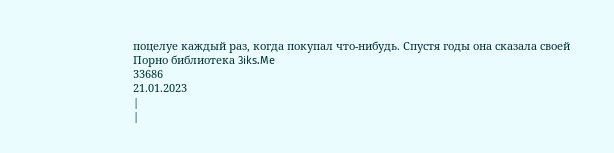поцелуе каждый раз, когда покупал что-нибудь. Спустя годы она сказала своей
Порно библиотека 3iks.Me
33686
21.01.2023
|
|